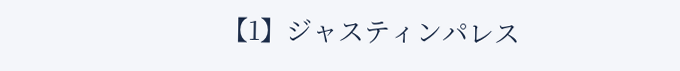【1】ジャスティンパレス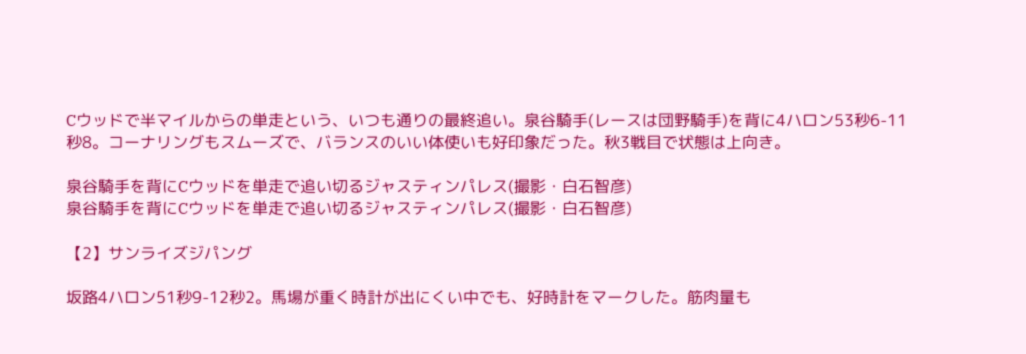Cウッドで半マイルからの単走という、いつも通りの最終追い。泉谷騎手(レースは団野騎手)を背に4ハロン53秒6-11秒8。コーナリングもスムーズで、バランスのいい体使いも好印象だった。秋3戦目で状態は上向き。

泉谷騎手を背にCウッドを単走で追い切るジャスティンパレス(撮影・白石智彦)
泉谷騎手を背にCウッドを単走で追い切るジャスティンパレス(撮影・白石智彦)

【2】サンライズジパング

坂路4ハロン51秒9-12秒2。馬場が重く時計が出にくい中でも、好時計をマークした。筋肉量も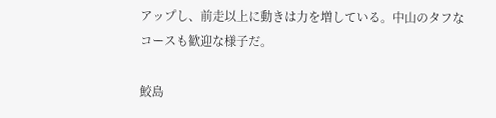アップし、前走以上に動きは力を増している。中山のタフなコースも歓迎な様子だ。

鮫島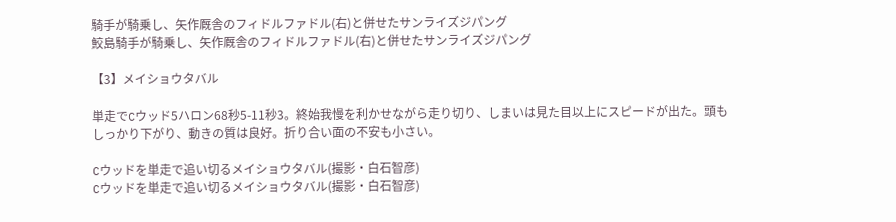騎手が騎乗し、矢作厩舎のフィドルファドル(右)と併せたサンライズジパング
鮫島騎手が騎乗し、矢作厩舎のフィドルファドル(右)と併せたサンライズジパング

【3】メイショウタバル

単走でCウッド5ハロン68秒5-11秒3。終始我慢を利かせながら走り切り、しまいは見た目以上にスピードが出た。頭もしっかり下がり、動きの質は良好。折り合い面の不安も小さい。

Cウッドを単走で追い切るメイショウタバル(撮影・白石智彦)
Cウッドを単走で追い切るメイショウタバル(撮影・白石智彦)